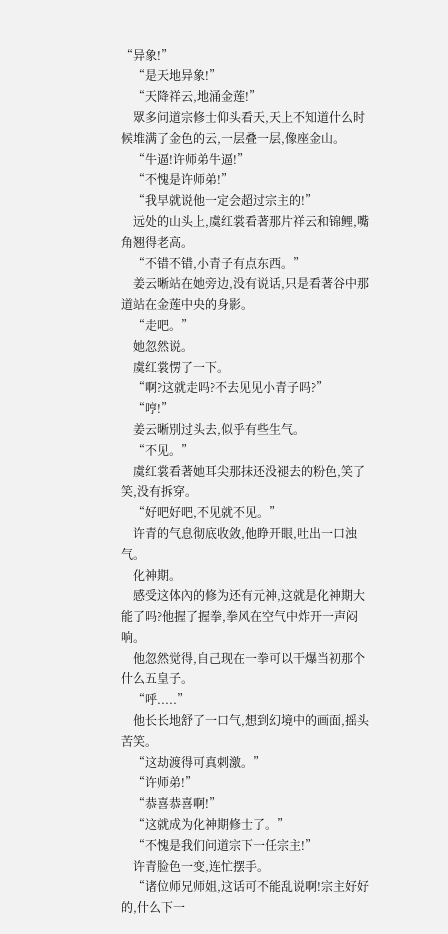“异象!”
    “是天地异象!”
    “天降祥云,地涌金莲!”
    眾多问道宗修士仰头看天,天上不知道什么时候堆满了金色的云,一层叠一层,像座金山。
    “牛逼!许师弟牛逼!”
    “不愧是许师弟!”
    “我早就说他一定会超过宗主的!”
    远处的山头上,虞红裳看著那片祥云和锦鲤,嘴角翘得老高。
    “不错不错,小青子有点东西。”
    姜云晰站在她旁边,没有说话,只是看著谷中那道站在金莲中央的身影。
    “走吧。”
    她忽然说。
    虞红裳愣了一下。
    “啊?这就走吗?不去见见小青子吗?”
    “哼!”
    姜云晰別过头去,似乎有些生气。
    “不见。”
    虞红裳看著她耳尖那抹还没褪去的粉色,笑了笑,没有拆穿。
    “好吧好吧,不见就不见。”
    许青的气息彻底收敛,他睁开眼,吐出一口浊气。
    化神期。
    感受这体內的修为还有元神,这就是化神期大能了吗?他握了握拳,拳风在空气中炸开一声闷响。
    他忽然觉得,自己现在一拳可以干爆当初那个什么五皇子。
    “呼.....”
    他长长地舒了一口气,想到幻境中的画面,摇头苦笑。
    “这劫渡得可真刺激。”
    “许师弟!”
    “恭喜恭喜啊!”
    “这就成为化神期修士了。”
    “不愧是我们问道宗下一任宗主!”
    许青脸色一变,连忙摆手。
    “诸位师兄师姐,这话可不能乱说啊!宗主好好的,什么下一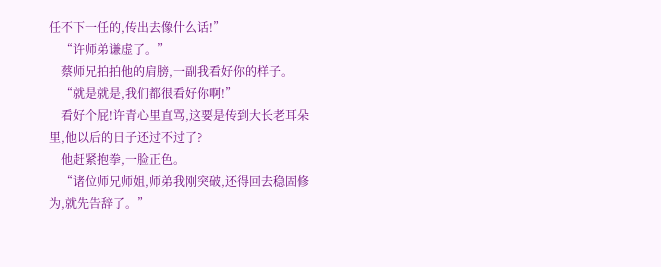任不下一任的,传出去像什么话!”
    “许师弟谦虚了。”
    蔡师兄拍拍他的肩膀,一副我看好你的样子。
    “就是就是,我们都很看好你啊!”
    看好个屁!许青心里直骂,这要是传到大长老耳朵里,他以后的日子还过不过了?
    他赶紧抱拳,一脸正色。
    “诸位师兄师姐,师弟我刚突破,还得回去稳固修为,就先告辞了。”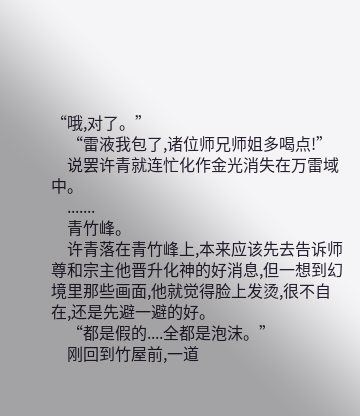“哦,对了。”
    “雷液我包了,诸位师兄师姐多喝点!”
    说罢许青就连忙化作金光消失在万雷域中。
    .......
    青竹峰。
    许青落在青竹峰上,本来应该先去告诉师尊和宗主他晋升化神的好消息,但一想到幻境里那些画面,他就觉得脸上发烫,很不自在,还是先避一避的好。
    “都是假的....全都是泡沫。”
    刚回到竹屋前,一道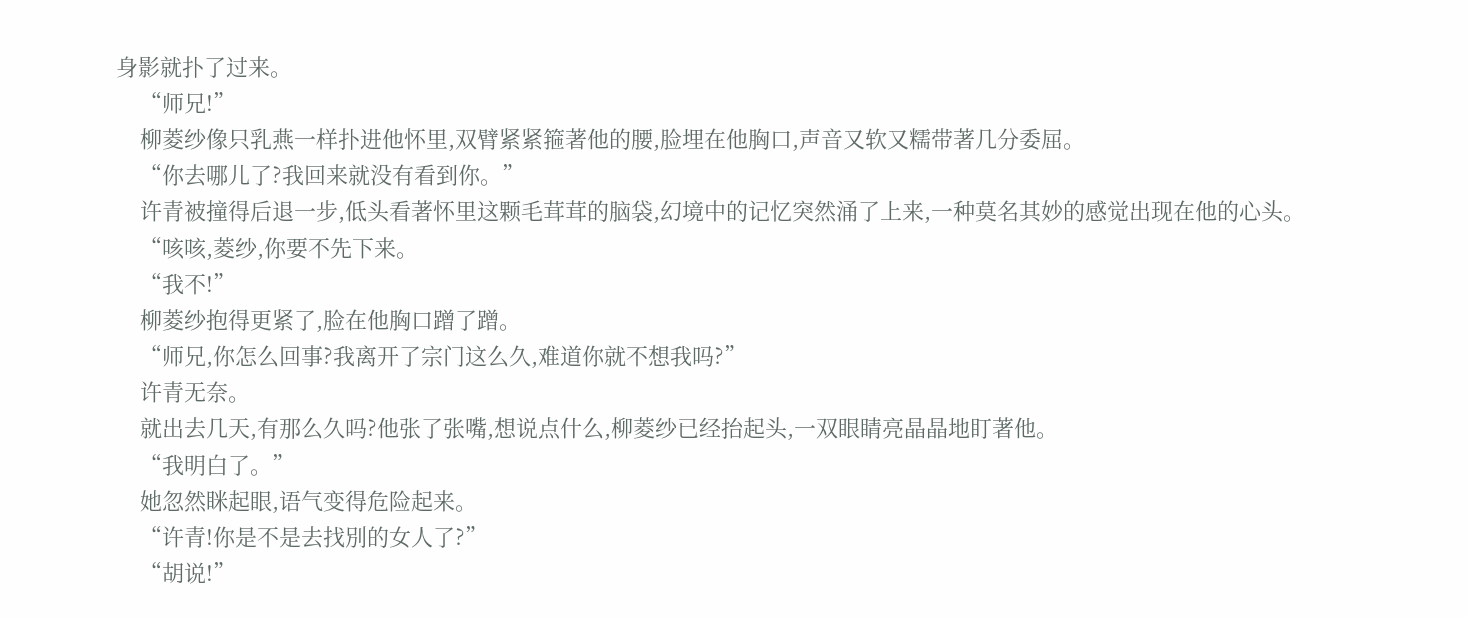身影就扑了过来。
    “师兄!”
    柳菱纱像只乳燕一样扑进他怀里,双臂紧紧箍著他的腰,脸埋在他胸口,声音又软又糯带著几分委屈。
    “你去哪儿了?我回来就没有看到你。”
    许青被撞得后退一步,低头看著怀里这颗毛茸茸的脑袋,幻境中的记忆突然涌了上来,一种莫名其妙的感觉出现在他的心头。
    “咳咳,菱纱,你要不先下来。
    “我不!”
    柳菱纱抱得更紧了,脸在他胸口蹭了蹭。
    “师兄,你怎么回事?我离开了宗门这么久,难道你就不想我吗?”
    许青无奈。
    就出去几天,有那么久吗?他张了张嘴,想说点什么,柳菱纱已经抬起头,一双眼睛亮晶晶地盯著他。
    “我明白了。”
    她忽然眯起眼,语气变得危险起来。
    “许青!你是不是去找別的女人了?”
    “胡说!”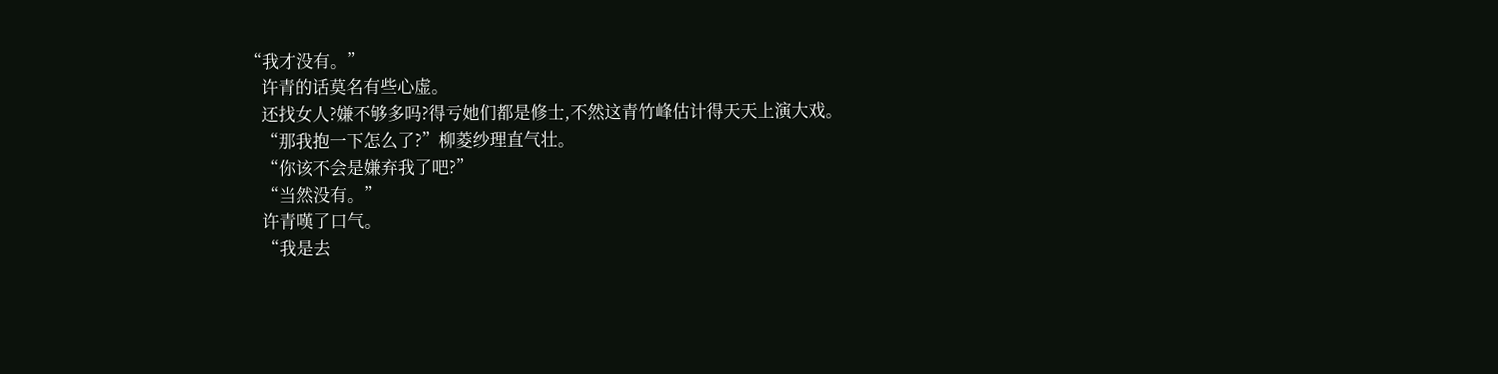“我才没有。”
    许青的话莫名有些心虚。
    还找女人?嫌不够多吗?得亏她们都是修士,不然这青竹峰估计得天天上演大戏。
    “那我抱一下怎么了?”柳菱纱理直气壮。
    “你该不会是嫌弃我了吧?”
    “当然没有。”
    许青嘆了口气。
    “我是去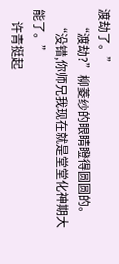渡劫了。”
    “渡劫?”柳菱纱的眼睛瞪得圆圆的。
    “没错,你师兄我现在就是堂堂化神期大能了。”
    许青挺起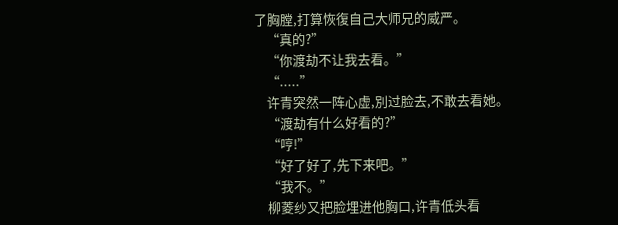了胸膛,打算恢復自己大师兄的威严。
    “真的?”
    “你渡劫不让我去看。”
    “.....”
    许青突然一阵心虚,別过脸去,不敢去看她。
    “渡劫有什么好看的?”
    “哼!”
    “好了好了,先下来吧。”
    “我不。”
    柳菱纱又把脸埋进他胸口,许青低头看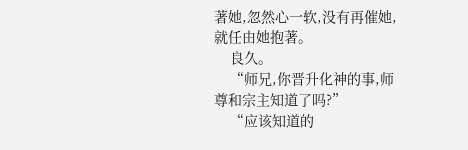著她,忽然心一软,没有再催她,就任由她抱著。
    良久。
    “师兄,你晋升化神的事,师尊和宗主知道了吗?”
    “应该知道的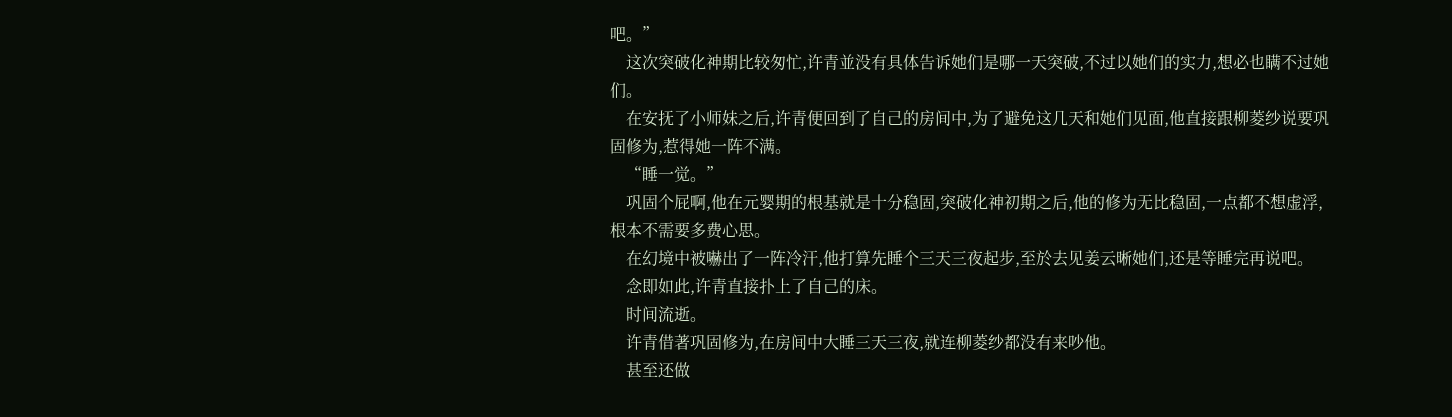吧。”
    这次突破化神期比较匆忙,许青並没有具体告诉她们是哪一天突破,不过以她们的实力,想必也瞒不过她们。
    在安抚了小师妹之后,许青便回到了自己的房间中,为了避免这几天和她们见面,他直接跟柳菱纱说要巩固修为,惹得她一阵不满。
    “睡一觉。”
    巩固个屁啊,他在元婴期的根基就是十分稳固,突破化神初期之后,他的修为无比稳固,一点都不想虚浮,根本不需要多费心思。
    在幻境中被嚇出了一阵冷汗,他打算先睡个三天三夜起步,至於去见姜云晰她们,还是等睡完再说吧。
    念即如此,许青直接扑上了自己的床。
    时间流逝。
    许青借著巩固修为,在房间中大睡三天三夜,就连柳菱纱都没有来吵他。
    甚至还做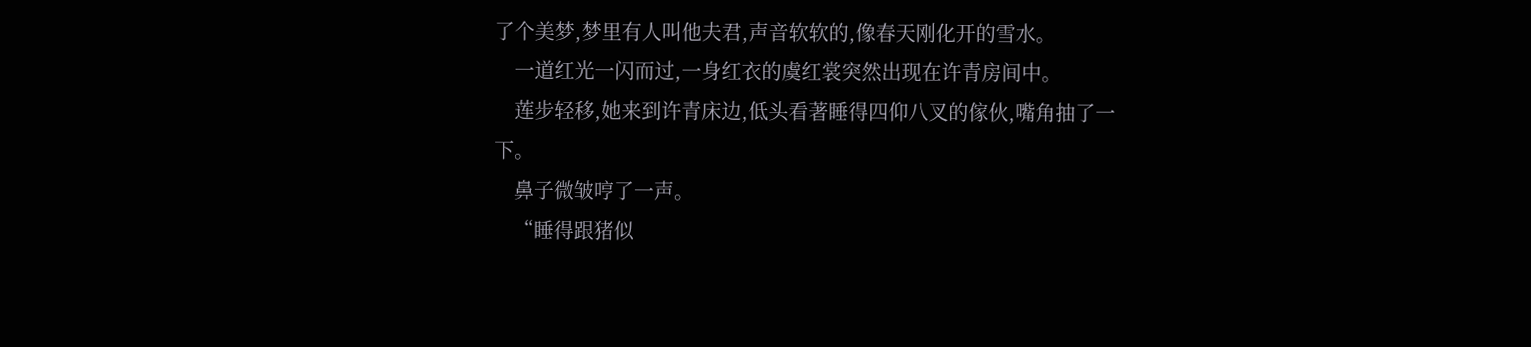了个美梦,梦里有人叫他夫君,声音软软的,像春天刚化开的雪水。
    一道红光一闪而过,一身红衣的虞红裳突然出现在许青房间中。
    莲步轻移,她来到许青床边,低头看著睡得四仰八叉的傢伙,嘴角抽了一下。
    鼻子微皱哼了一声。
    “睡得跟猪似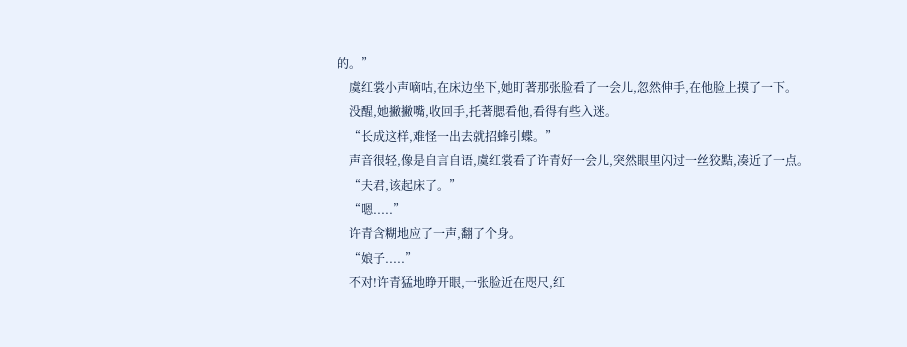的。”
    虞红裳小声嘀咕,在床边坐下,她盯著那张脸看了一会儿,忽然伸手,在他脸上摸了一下。
    没醒,她撇撇嘴,收回手,托著腮看他,看得有些入迷。
    “长成这样,难怪一出去就招蜂引蝶。”
    声音很轻,像是自言自语,虞红裳看了许青好一会儿,突然眼里闪过一丝狡黠,凑近了一点。
    “夫君,该起床了。”
    “嗯.....”
    许青含糊地应了一声,翻了个身。
    “娘子.....”
    不对!许青猛地睁开眼,一张脸近在咫尺,红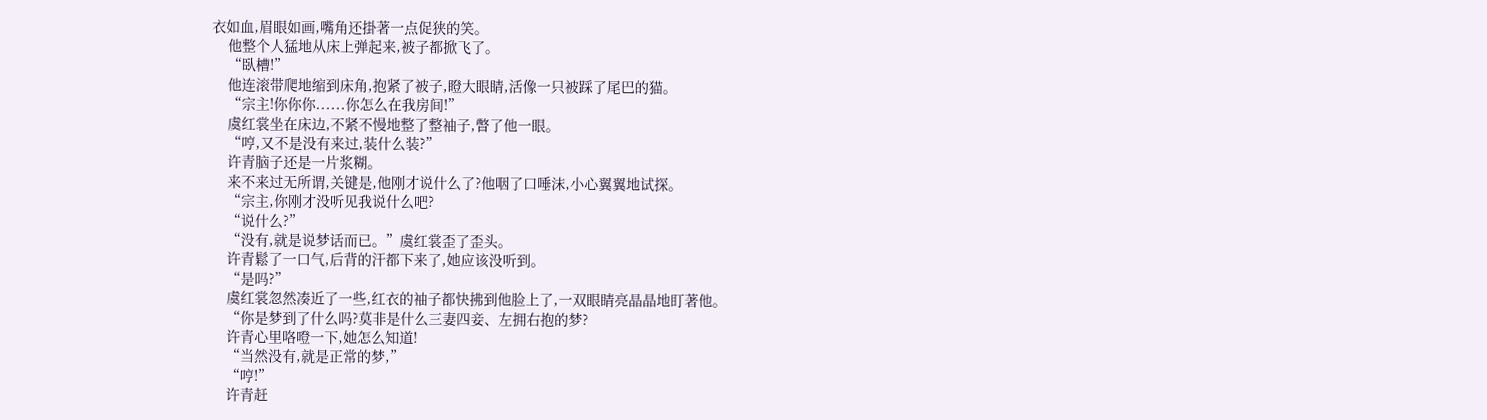衣如血,眉眼如画,嘴角还掛著一点促狭的笑。
    他整个人猛地从床上弹起来,被子都掀飞了。
    “臥槽!”
    他连滚带爬地缩到床角,抱紧了被子,瞪大眼睛,活像一只被踩了尾巴的猫。
    “宗主!你你你......你怎么在我房间!”
    虞红裳坐在床边,不紧不慢地整了整袖子,瞥了他一眼。
    “哼,又不是没有来过,装什么装?”
    许青脑子还是一片浆糊。
    来不来过无所谓,关键是,他刚才说什么了?他咽了口唾沫,小心翼翼地试探。
    “宗主,你刚才没听见我说什么吧?
    “说什么?”
    “没有,就是说梦话而已。”虞红裳歪了歪头。
    许青鬆了一口气,后背的汗都下来了,她应该没听到。
    “是吗?”
    虞红裳忽然凑近了一些,红衣的袖子都快拂到他脸上了,一双眼睛亮晶晶地盯著他。
    “你是梦到了什么吗?莫非是什么三妻四妾、左拥右抱的梦?
    许青心里咯噔一下,她怎么知道!
    “当然没有,就是正常的梦,”
    “哼!”
    许青赶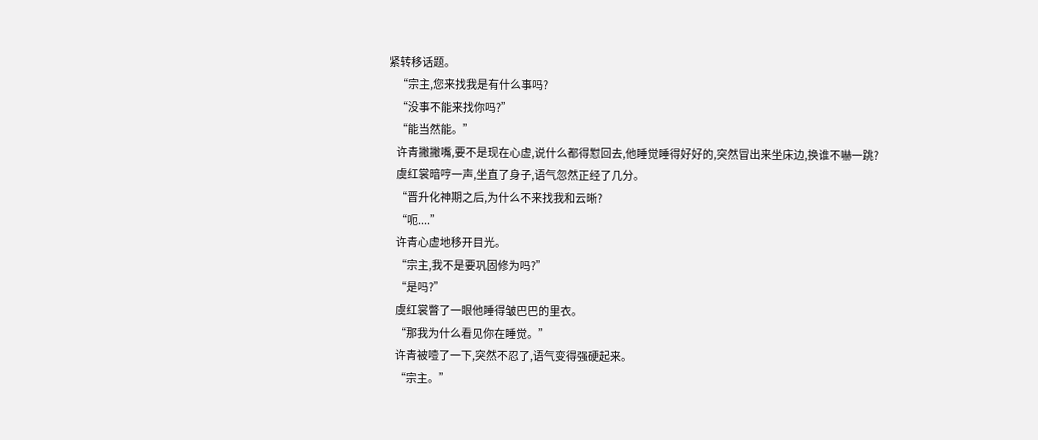紧转移话题。
    “宗主,您来找我是有什么事吗?
    “没事不能来找你吗?”
    “能当然能。”
    许青撇撇嘴,要不是现在心虚,说什么都得懟回去,他睡觉睡得好好的,突然冒出来坐床边,换谁不嚇一跳?
    虞红裳暗哼一声,坐直了身子,语气忽然正经了几分。
    “晋升化神期之后,为什么不来找我和云晰?
    “呃....”
    许青心虚地移开目光。
    “宗主,我不是要巩固修为吗?”
    “是吗?”
    虞红裳瞥了一眼他睡得皱巴巴的里衣。
    “那我为什么看见你在睡觉。”
    许青被噎了一下,突然不忍了,语气变得强硬起来。
    “宗主。”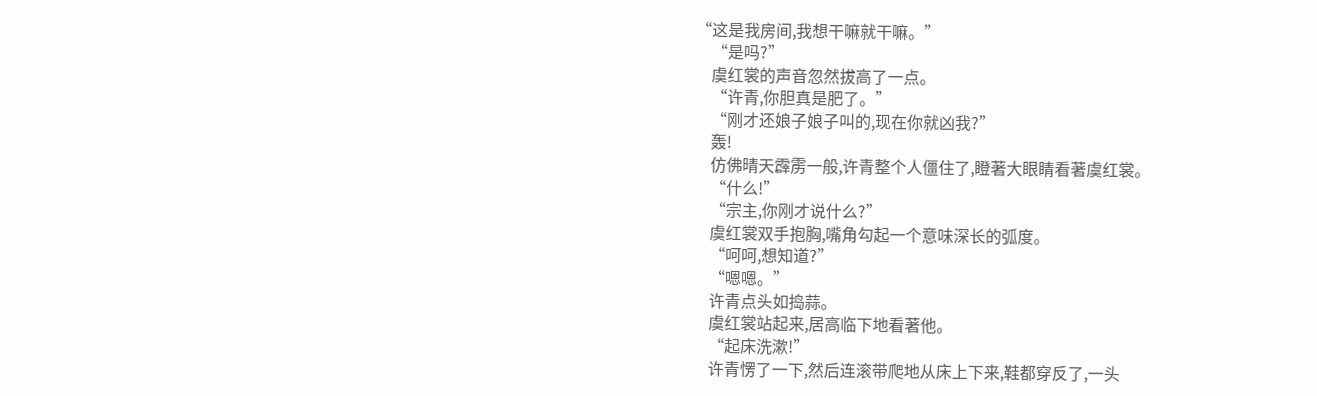“这是我房间,我想干嘛就干嘛。”
    “是吗?”
    虞红裳的声音忽然拔高了一点。
    “许青,你胆真是肥了。”
    “刚才还娘子娘子叫的,现在你就凶我?”
    轰!
    仿佛晴天霹雳一般,许青整个人僵住了,瞪著大眼睛看著虞红裳。
    “什么!”
    “宗主,你刚才说什么?”
    虞红裳双手抱胸,嘴角勾起一个意味深长的弧度。
    “呵呵,想知道?”
    “嗯嗯。”
    许青点头如捣蒜。
    虞红裳站起来,居高临下地看著他。
    “起床洗漱!”
    许青愣了一下,然后连滚带爬地从床上下来,鞋都穿反了,一头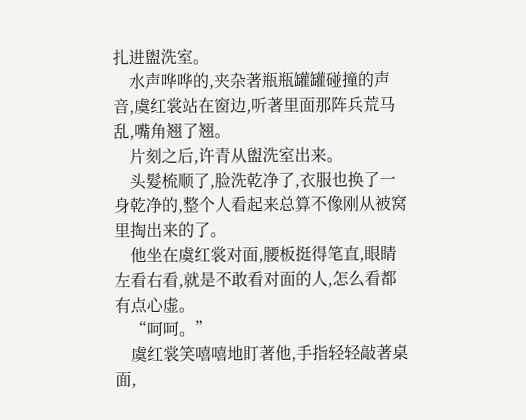扎进盥洗室。
    水声哗哗的,夹杂著瓶瓶罐罐碰撞的声音,虞红裳站在窗边,听著里面那阵兵荒马乱,嘴角翘了翘。
    片刻之后,许青从盥洗室出来。
    头髮梳顺了,脸洗乾净了,衣服也换了一身乾净的,整个人看起来总算不像刚从被窝里掏出来的了。
    他坐在虞红裳对面,腰板挺得笔直,眼睛左看右看,就是不敢看对面的人,怎么看都有点心虚。
    “呵呵。”
    虞红裳笑嘻嘻地盯著他,手指轻轻敲著桌面,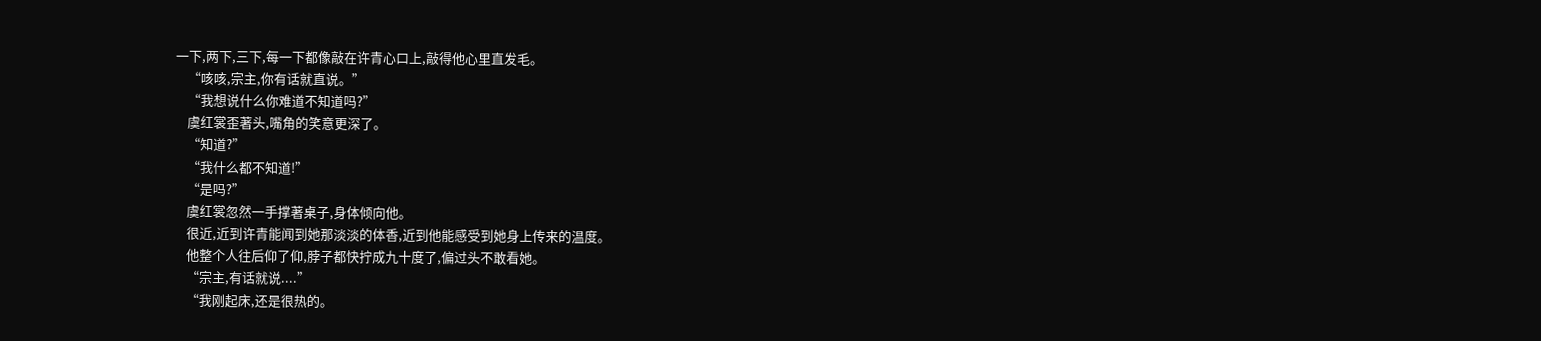一下,两下,三下,每一下都像敲在许青心口上,敲得他心里直发毛。
    “咳咳,宗主,你有话就直说。”
    “我想说什么你难道不知道吗?”
    虞红裳歪著头,嘴角的笑意更深了。
    “知道?”
    “我什么都不知道!”
    “是吗?”
    虞红裳忽然一手撑著桌子,身体倾向他。
    很近,近到许青能闻到她那淡淡的体香,近到他能感受到她身上传来的温度。
    他整个人往后仰了仰,脖子都快拧成九十度了,偏过头不敢看她。
    “宗主,有话就说....”
    “我刚起床,还是很热的。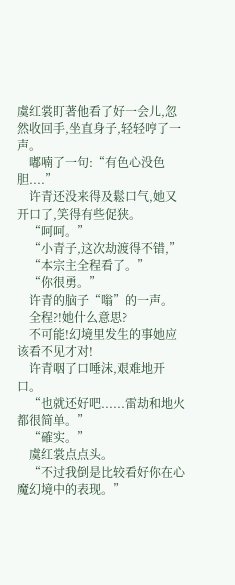虞红裳盯著他看了好一会儿,忽然收回手,坐直身子,轻轻哼了一声。
    嘟喃了一句:“有色心没色胆....”
    许青还没来得及鬆口气,她又开口了,笑得有些促狭。
    “呵呵。”
    “小青子,这次劫渡得不错,”
    “本宗主全程看了。”
    “你很勇。”
    许青的脑子“嗡”的一声。
    全程?!她什么意思?
    不可能!幻境里发生的事她应该看不见才对!
    许青咽了口唾沫,艰难地开口。
    “也就还好吧......雷劫和地火都很简单。”
    “確实。”
    虞红裳点点头。
    “不过我倒是比较看好你在心魔幻境中的表现。”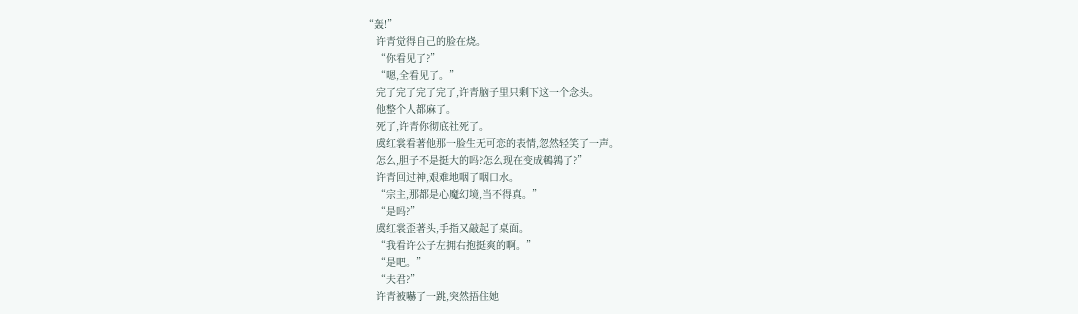“轰!”
    许青觉得自己的脸在烧。
    “你看见了?”
    “嗯,全看见了。”
    完了完了完了完了,许青脑子里只剩下这一个念头。
    他整个人都麻了。
    死了,许青你彻底社死了。
    虞红裳看著他那一脸生无可恋的表情,忽然轻笑了一声。
    怎么,胆子不是挺大的吗?怎么现在变成鵪鶉了?”
    许青回过神,艰难地咽了咽口水。
    “宗主,那都是心魔幻境,当不得真。”
    “是吗?”
    虞红裳歪著头,手指又敲起了桌面。
    “我看许公子左拥右抱挺爽的啊。”
    “是吧。”
    “夫君?”
    许青被嚇了一跳,突然捂住她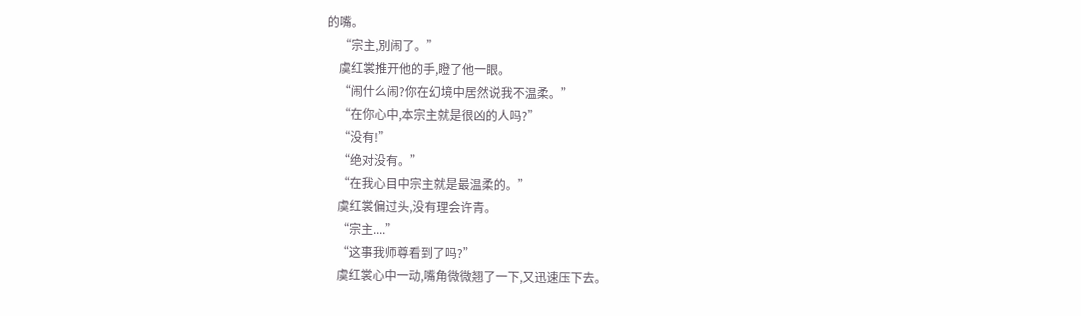的嘴。
    “宗主,別闹了。”
    虞红裳推开他的手,瞪了他一眼。
    “闹什么闹?你在幻境中居然说我不温柔。”
    “在你心中,本宗主就是很凶的人吗?”
    “没有!”
    “绝对没有。”
    “在我心目中宗主就是最温柔的。”
    虞红裳偏过头,没有理会许青。
    “宗主....”
    “这事我师尊看到了吗?”
    虞红裳心中一动,嘴角微微翘了一下,又迅速压下去。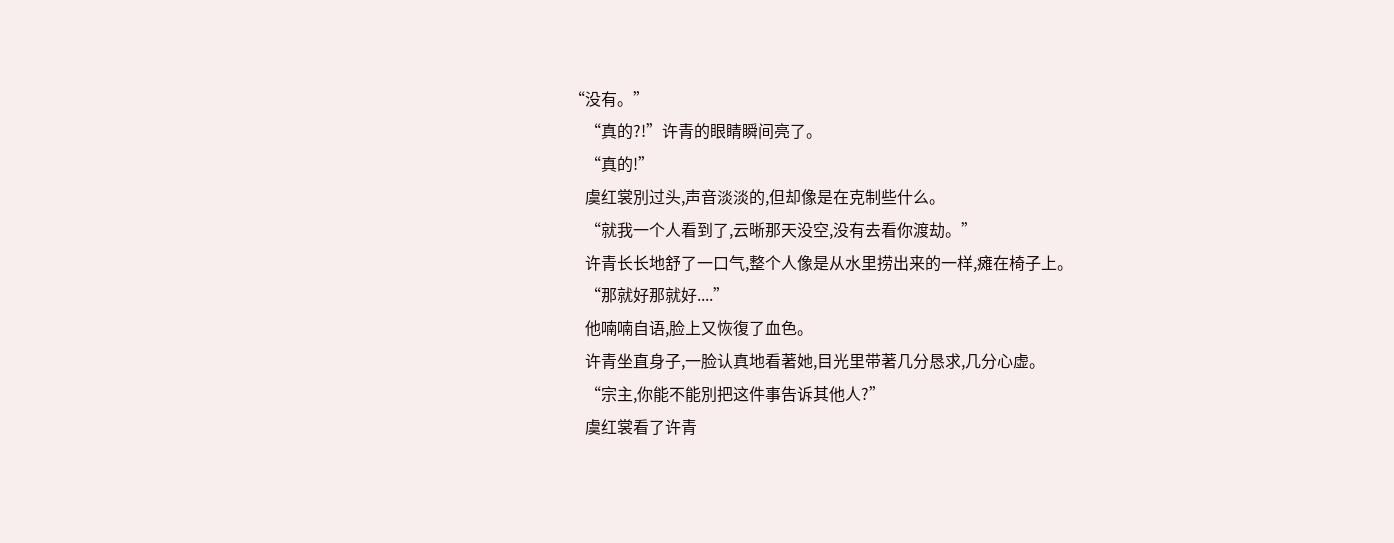“没有。”
    “真的?!”许青的眼睛瞬间亮了。
    “真的!”
    虞红裳別过头,声音淡淡的,但却像是在克制些什么。
    “就我一个人看到了,云晰那天没空,没有去看你渡劫。”
    许青长长地舒了一口气,整个人像是从水里捞出来的一样,瘫在椅子上。
    “那就好那就好....”
    他喃喃自语,脸上又恢復了血色。
    许青坐直身子,一脸认真地看著她,目光里带著几分恳求,几分心虚。
    “宗主,你能不能別把这件事告诉其他人?”
    虞红裳看了许青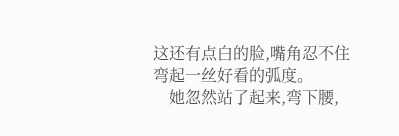这还有点白的脸,嘴角忍不住弯起一丝好看的弧度。
    她忽然站了起来,弯下腰,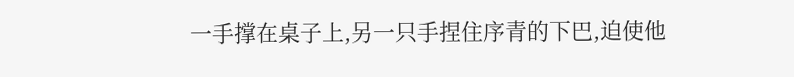一手撑在桌子上,另一只手捏住序青的下巴,迫使他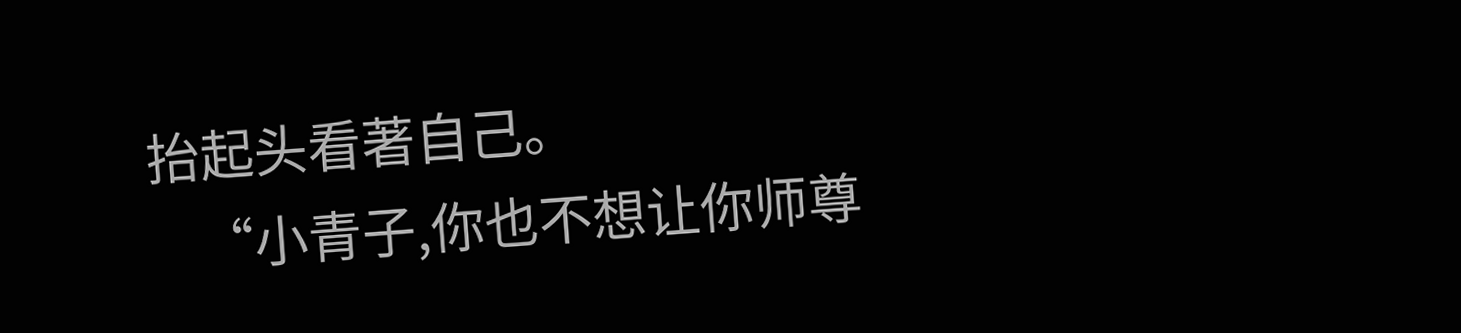抬起头看著自己。
    “小青子,你也不想让你师尊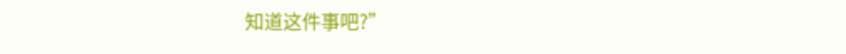知道这件事吧?”